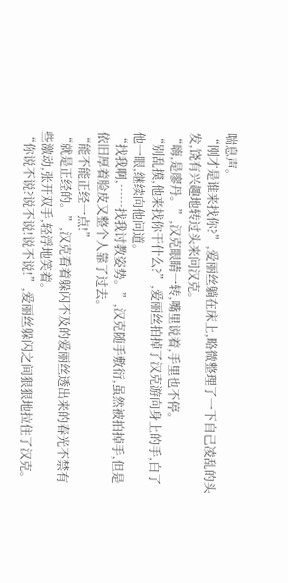喘息声。
“刚才是谁来找你?”,爱丽丝躺在床上,略微整理了一下自己凌乱的头发,饶有兴趣地转过头来问汉克。
“嗨,是廖丹。”,汉克眼睛一转,嘴里说着,手里也不停。
“别乱摸,他来找你干什么?”,爱丽丝拍掉了汉克游向身上的手,白了他一眼,继续向他问道。
“找我啊,……找我讨教姿势。”,汉克随手敷衍,虽然被拍掉手,但是依旧厚着脸皮又整个人靠了过去。
“能不能正经一点!”
“就是正经的。”,汉克看着躲闪不及的爱丽丝透出来的春光不禁有些激动,张开双手,轻浮地笑着。
“你说不说?说不说!说不说!”,爱丽丝躲闪之间狠狠地拉住了汉克。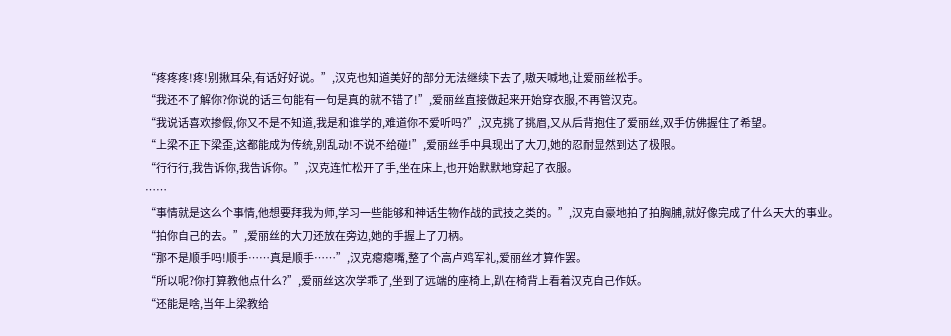“疼疼疼!疼!别揪耳朵,有话好好说。”,汉克也知道美好的部分无法继续下去了,嗷天喊地,让爱丽丝松手。
“我还不了解你?你说的话三句能有一句是真的就不错了!”,爱丽丝直接做起来开始穿衣服,不再管汉克。
“我说话喜欢掺假,你又不是不知道,我是和谁学的,难道你不爱听吗?”,汉克挑了挑眉,又从后背抱住了爱丽丝,双手仿佛握住了希望。
“上梁不正下梁歪,这都能成为传统,别乱动!不说不给碰!”,爱丽丝手中具现出了大刀,她的忍耐显然到达了极限。
“行行行,我告诉你,我告诉你。”,汉克连忙松开了手,坐在床上,也开始默默地穿起了衣服。
……
“事情就是这么个事情,他想要拜我为师,学习一些能够和神话生物作战的武技之类的。”,汉克自豪地拍了拍胸脯,就好像完成了什么天大的事业。
“拍你自己的去。”,爱丽丝的大刀还放在旁边,她的手握上了刀柄。
“那不是顺手吗!顺手……真是顺手……”,汉克瘪瘪嘴,整了个高卢鸡军礼,爱丽丝才算作罢。
“所以呢?你打算教他点什么?”,爱丽丝这次学乖了,坐到了远端的座椅上,趴在椅背上看着汉克自己作妖。
“还能是啥,当年上梁教给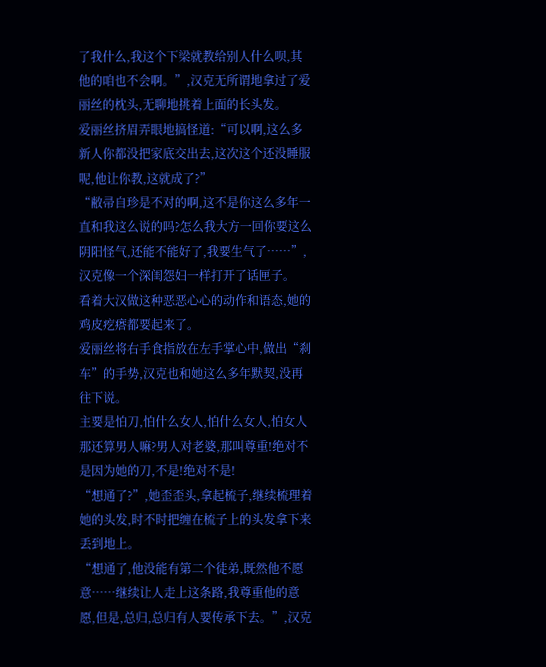了我什么,我这个下梁就教给别人什么呗,其他的咱也不会啊。”,汉克无所谓地拿过了爱丽丝的枕头,无聊地挑着上面的长头发。
爱丽丝挤眉弄眼地搞怪道:“可以啊,这么多新人你都没把家底交出去,这次这个还没睡服呢,他让你教,这就成了?”
“敝帚自珍是不对的啊,这不是你这么多年一直和我这么说的吗?怎么我大方一回你要这么阴阳怪气,还能不能好了,我要生气了……”,汉克像一个深闺怨妇一样打开了话匣子。
看着大汉做这种恶恶心心的动作和语态,她的鸡皮疙瘩都要起来了。
爱丽丝将右手食指放在左手掌心中,做出“刹车”的手势,汉克也和她这么多年默契,没再往下说。
主要是怕刀,怕什么女人,怕什么女人,怕女人那还算男人嘛?男人对老婆,那叫尊重!绝对不是因为她的刀,不是!绝对不是!
“想通了?”,她歪歪头,拿起梳子,继续梳理着她的头发,时不时把缠在梳子上的头发拿下来丢到地上。
“想通了,他没能有第二个徒弟,既然他不愿意……继续让人走上这条路,我尊重他的意愿,但是,总归,总归有人要传承下去。”,汉克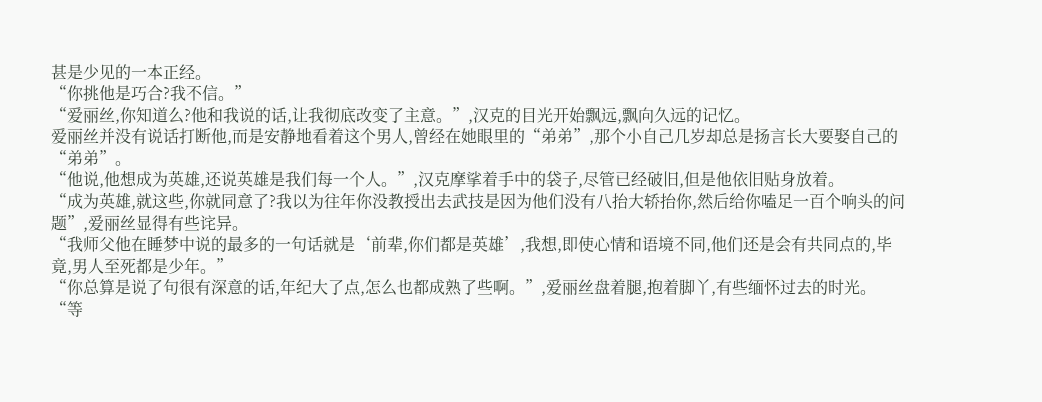甚是少见的一本正经。
“你挑他是巧合?我不信。”
“爱丽丝,你知道么?他和我说的话,让我彻底改变了主意。”,汉克的目光开始飘远,飘向久远的记忆。
爱丽丝并没有说话打断他,而是安静地看着这个男人,曾经在她眼里的“弟弟”,那个小自己几岁却总是扬言长大要娶自己的“弟弟”。
“他说,他想成为英雄,还说英雄是我们每一个人。”,汉克摩挲着手中的袋子,尽管已经破旧,但是他依旧贴身放着。
“成为英雄,就这些,你就同意了?我以为往年你没教授出去武技是因为他们没有八抬大轿抬你,然后给你嗑足一百个响头的问题”,爱丽丝显得有些诧异。
“我师父他在睡梦中说的最多的一句话就是‘前辈,你们都是英雄’,我想,即使心情和语境不同,他们还是会有共同点的,毕竟,男人至死都是少年。”
“你总算是说了句很有深意的话,年纪大了点,怎么也都成熟了些啊。”,爱丽丝盘着腿,抱着脚丫,有些缅怀过去的时光。
“等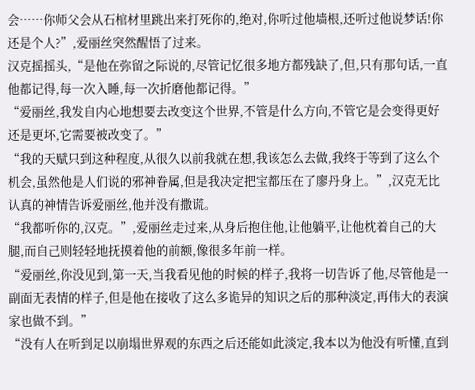会……你师父会从石棺材里跳出来打死你的,绝对,你听过他墙根,还听过他说梦话!你还是个人?”,爱丽丝突然醒悟了过来。
汉克摇摇头,“是他在弥留之际说的,尽管记忆很多地方都残缺了,但,只有那句话,一直他都记得,每一次入睡,每一次折磨他都记得。”
“爱丽丝,我发自内心地想要去改变这个世界,不管是什么方向,不管它是会变得更好还是更坏,它需要被改变了。”
“我的天赋只到这种程度,从很久以前我就在想,我该怎么去做,我终于等到了这么个机会,虽然他是人们说的邪神眷属,但是我决定把宝都压在了廖丹身上。”,汉克无比认真的神情告诉爱丽丝,他并没有撒谎。
“我都听你的,汉克。”,爱丽丝走过来,从身后抱住他,让他躺平,让他枕着自己的大腿,而自己则轻轻地抚摸着他的前额,像很多年前一样。
“爱丽丝,你没见到,第一天,当我看见他的时候的样子,我将一切告诉了他,尽管他是一副面无表情的样子,但是他在接收了这么多诡异的知识之后的那种淡定,再伟大的表演家也做不到。”
“没有人在听到足以崩塌世界观的东西之后还能如此淡定,我本以为他没有听懂,直到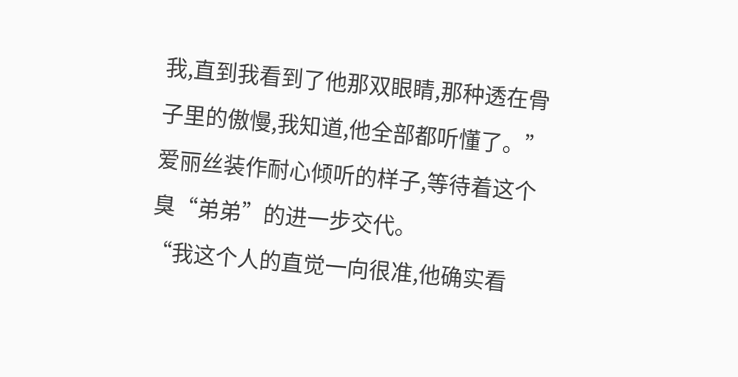我,直到我看到了他那双眼睛,那种透在骨子里的傲慢,我知道,他全部都听懂了。”
爱丽丝装作耐心倾听的样子,等待着这个臭“弟弟”的进一步交代。
“我这个人的直觉一向很准,他确实看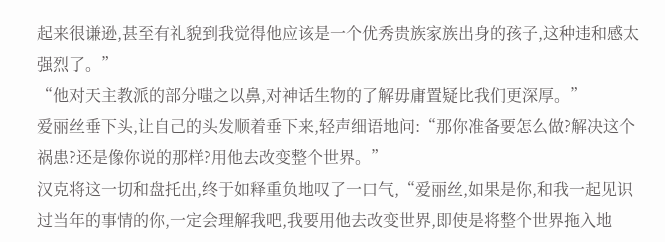起来很谦逊,甚至有礼貌到我觉得他应该是一个优秀贵族家族出身的孩子,这种违和感太强烈了。”
“他对天主教派的部分嗤之以鼻,对神话生物的了解毋庸置疑比我们更深厚。”
爱丽丝垂下头,让自己的头发顺着垂下来,轻声细语地问:“那你准备要怎么做?解决这个祸患?还是像你说的那样?用他去改变整个世界。”
汉克将这一切和盘托出,终于如释重负地叹了一口气,“爱丽丝,如果是你,和我一起见识过当年的事情的你,一定会理解我吧,我要用他去改变世界,即使是将整个世界拖入地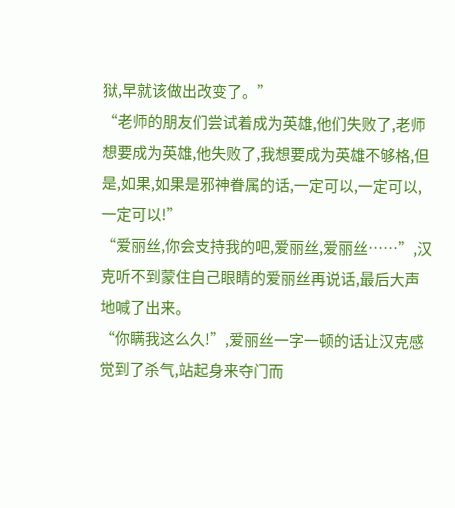狱,早就该做出改变了。”
“老师的朋友们尝试着成为英雄,他们失败了,老师想要成为英雄,他失败了,我想要成为英雄不够格,但是,如果,如果是邪神眷属的话,一定可以,一定可以,一定可以!”
“爱丽丝,你会支持我的吧,爱丽丝,爱丽丝……”,汉克听不到蒙住自己眼睛的爱丽丝再说话,最后大声地喊了出来。
“你瞒我这么久!”,爱丽丝一字一顿的话让汉克感觉到了杀气,站起身来夺门而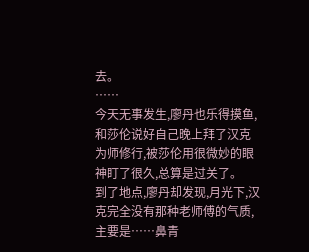去。
……
今天无事发生,廖丹也乐得摸鱼,和莎伦说好自己晚上拜了汉克为师修行,被莎伦用很微妙的眼神盯了很久,总算是过关了。
到了地点,廖丹却发现,月光下,汉克完全没有那种老师傅的气质,主要是……鼻青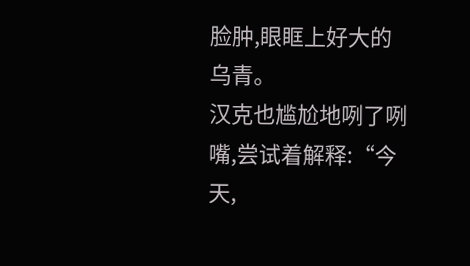脸肿,眼眶上好大的乌青。
汉克也尴尬地咧了咧嘴,尝试着解释:“今天,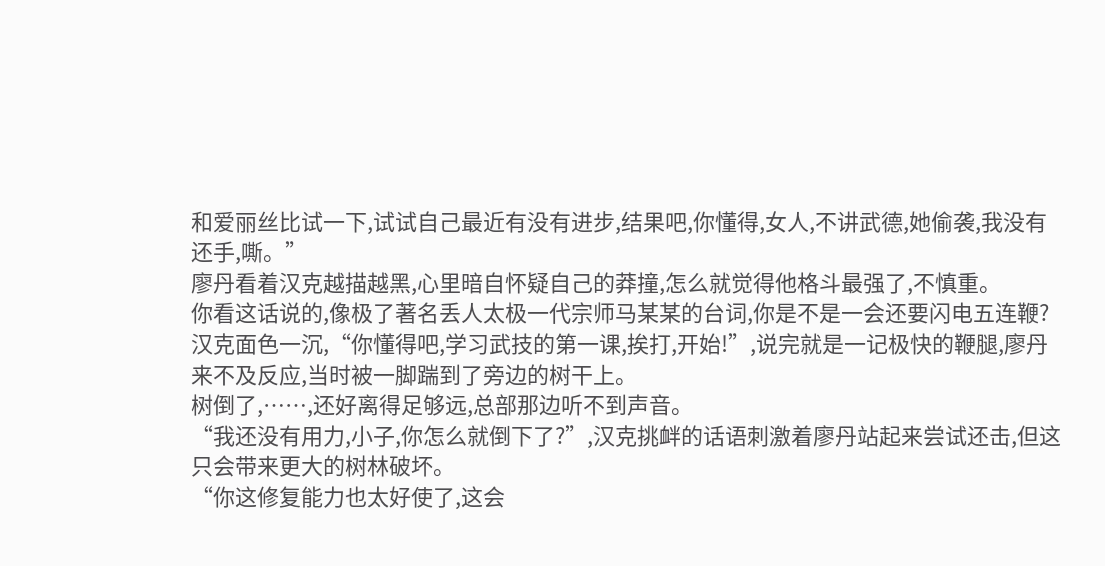和爱丽丝比试一下,试试自己最近有没有进步,结果吧,你懂得,女人,不讲武德,她偷袭,我没有还手,嘶。”
廖丹看着汉克越描越黑,心里暗自怀疑自己的莽撞,怎么就觉得他格斗最强了,不慎重。
你看这话说的,像极了著名丢人太极一代宗师马某某的台词,你是不是一会还要闪电五连鞭?
汉克面色一沉,“你懂得吧,学习武技的第一课,挨打,开始!”,说完就是一记极快的鞭腿,廖丹来不及反应,当时被一脚踹到了旁边的树干上。
树倒了,……,还好离得足够远,总部那边听不到声音。
“我还没有用力,小子,你怎么就倒下了?”,汉克挑衅的话语刺激着廖丹站起来尝试还击,但这只会带来更大的树林破坏。
“你这修复能力也太好使了,这会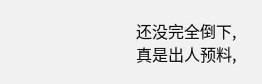还没完全倒下,真是出人预料,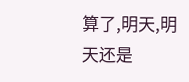算了,明天,明天还是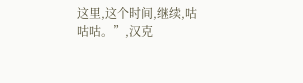这里,这个时间,继续,咕咕咕。”,汉克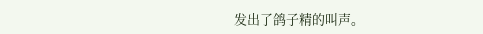发出了鸽子精的叫声。